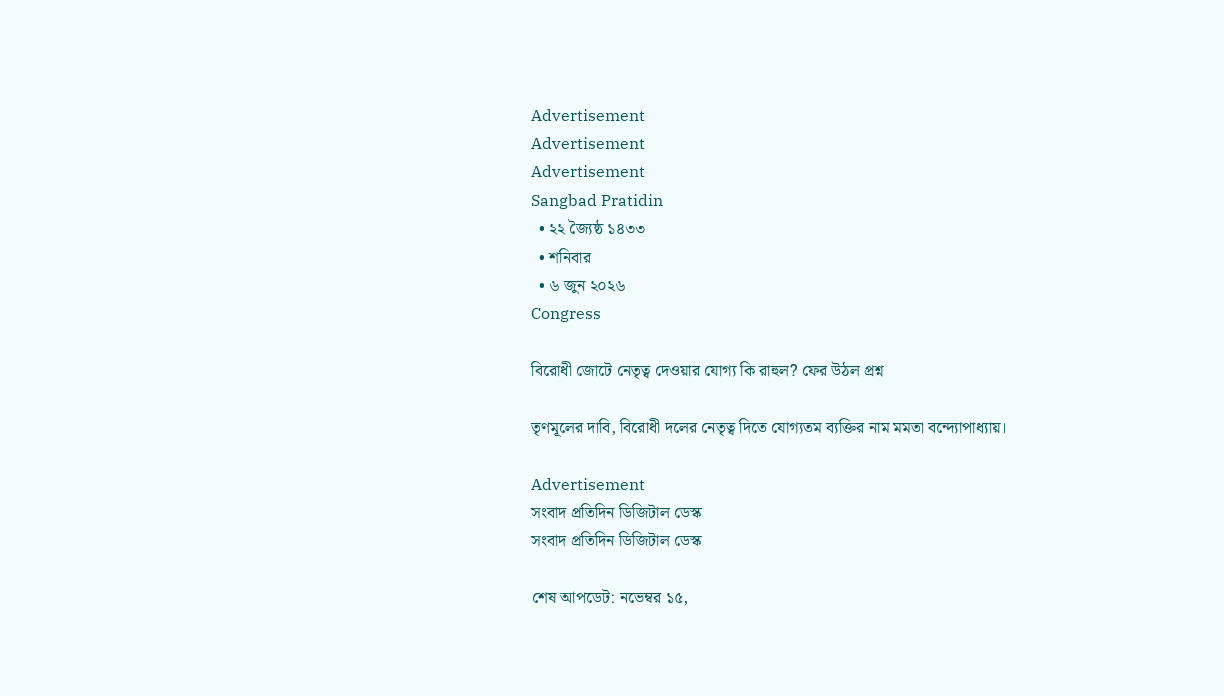Advertisement
Advertisement
Advertisement
Sangbad Pratidin
  • ২২ জ্যৈষ্ঠ ১৪৩৩
  • শনিবার
  • ৬ জুন ২০২৬
Congress

বিরোধী জোটে নেতৃত্ব দেওয়ার যোগ্য কি রাহুল? ফের উঠল প্রশ্ন

তৃণমূলের দাবি, বিরোধী দলের নেতৃত্ব দিতে যোগ্যতম ব্যক্তির নাম মমতা বন্দ্যোপাধ্যায়।

Advertisement
সংবাদ প্রতিদিন ডিজিটাল ডেস্ক
সংবাদ প্রতিদিন ডিজিটাল ডেস্ক

শেষ আপডেট: নভেম্বর ১৫,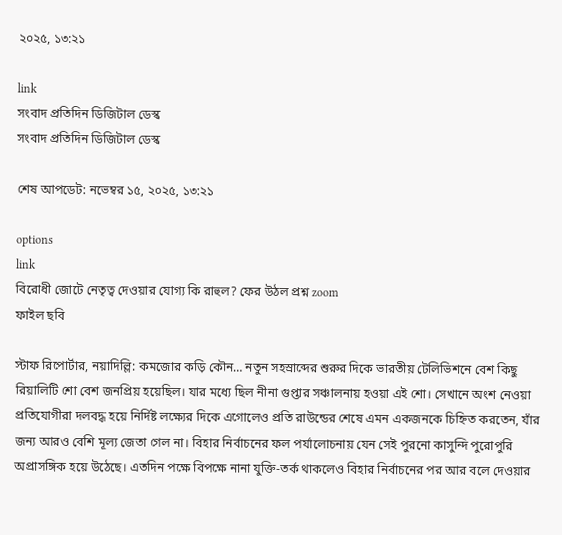২০২৫, ১৩:২১

link
সংবাদ প্রতিদিন ডিজিটাল ডেস্ক
সংবাদ প্রতিদিন ডিজিটাল ডেস্ক

শেষ আপডেট: নভেম্বর ১৫, ২০২৫, ১৩:২১

options
link
বিরোধী জোটে নেতৃত্ব দেওয়ার যোগ্য কি রাহুল? ফের উঠল প্রশ্ন zoom
ফাইল ছবি

স্টাফ রিপোর্টার, নয়াদিল্লি: কমজোর কড়ি কৌন… নতুন সহস্রাব্দের শুরুর দিকে ভারতীয় টেলিভিশনে বেশ কিছু রিয়ালিটি শো বেশ জনপ্রিয় হয়েছিল। যার মধ্যে ছিল নীনা গুপ্তার সঞ্চালনায় হওয়া এই শো। সেখানে অংশ নেওয়া প্রতিযোগীরা দলবদ্ধ হয়ে নির্দিষ্ট লক্ষ্যের দিকে এগোলেও প্রতি রাউন্ডের শেষে এমন একজনকে চিহ্নিত করতেন, যাঁর জন্য আরও বেশি মূল্য জেতা গেল না। বিহার নির্বাচনের ফল পর্যালোচনায় যেন সেই পুরনো কাসুন্দি পুরোপুরি অপ্রাসঙ্গিক হয়ে উঠেছে। এতদিন পক্ষে বিপক্ষে নানা যুক্তি-তর্ক থাকলেও বিহার নির্বাচনের পর আর বলে দেওয়ার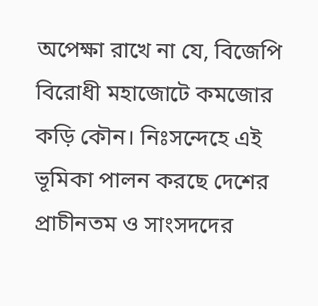অপেক্ষা রাখে না যে, বিজেপি বিরোধী মহাজোটে কমজোর কড়ি কৌন। নিঃসন্দেহে এই ভূমিকা পালন করছে দেশের প্রাচীনতম ও সাংসদদের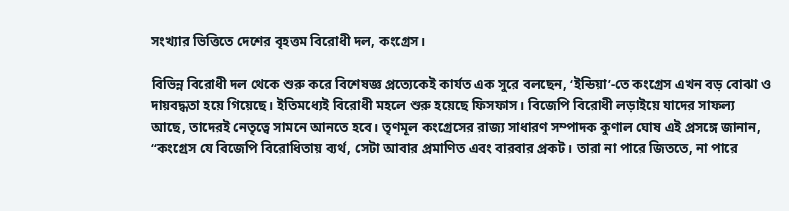সংখ্যার ভিত্তিতে দেশের বৃহত্তম বিরোধী দল, কংগ্রেস।

বিভিন্ন বিরোধী দল থেকে শুরু করে বিশেষজ্ঞ প্রত্যেকেই কার্যত এক সুরে বলছেন, ‘ইন্ডিয়া’-তে কংগ্রেস এখন বড় বোঝা ও দায়বদ্ধতা হয়ে গিয়েছে। ইতিমধ্যেই বিরোধী মহলে শুরু হয়েছে ফিসফাস। বিজেপি বিরোধী লড়াইয়ে যাদের সাফল্য আছে, তাদেরই নেতৃত্বে সামনে আনতে হবে। তৃণমূল কংগ্রেসের রাজ্য সাধারণ সম্পাদক কুণাল ঘোষ এই প্রসঙ্গে জানান, “কংগ্রেস যে বিজেপি বিরোধিতায় ব্যর্থ, সেটা আবার প্রমাণিত এবং বারবার প্রকট। তারা না পারে জিততে, না পারে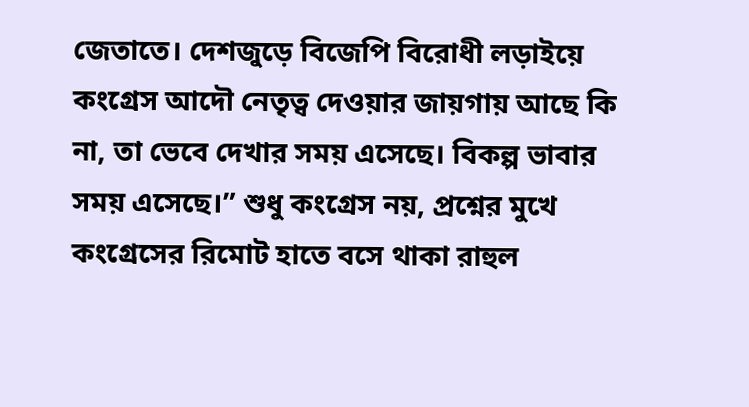জেতাতে। দেশজুড়ে বিজেপি বিরোধী লড়াইয়ে কংগ্রেস আদৌ নেতৃত্ব দেওয়ার জায়গায় আছে কি না, তা ভেবে দেখার সময় এসেছে। বিকল্প ভাবার সময় এসেছে।” শুধু কংগ্রেস নয়, প্রশ্নের মুখে কংগ্রেসের রিমোট হাতে বসে থাকা রাহুল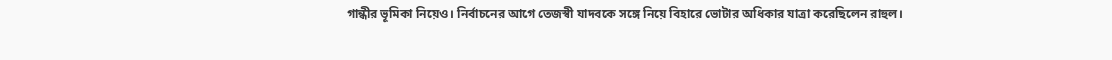গান্ধীর ভূমিকা নিয়েও। নির্বাচনের আগে তেজস্বী যাদবকে সঙ্গে নিয়ে বিহারে ভোটার অধিকার যাত্রা করেছিলেন রাহুল।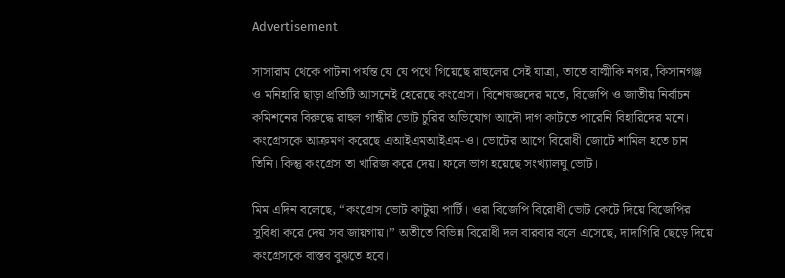Advertisement

সাসারাম থেকে পাটনা পর্যন্ত যে যে পথে গিয়েছে রাহুলের সেই যাত্রা, তাতে বাল্মীকি নগর, কিসানগঞ্জ ও মনিহারি ছাড়া প্রতিটি আসনেই হেরেছে কংগ্রেস। বিশেষজ্ঞদের মতে, বিজেপি ও জাতীয় নির্বাচন কমিশনের বিরুদ্ধে রাহুল গান্ধীর ভোট চুরির অভিযোগ আদৌ দাগ কাটতে পারেনি বিহারিদের মনে। কংগ্রেসকে আক্রমণ করেছে এআইএমআইএম-ও। ভোটের আগে বিরোধী জোটে শামিল হতে চান তিনি। কিন্তু কংগ্রেস তা খারিজ করে দেয়। ফলে ভাগ হয়েছে সংখ্যালঘু ভোট।

মিম এদিন বলেছে, “কংগ্রেস ভোট কাটুয়া পার্টি। ওরা বিজেপি বিরোধী ভোট কেটে দিয়ে বিজেপির সুবিধা করে দেয় সব জায়গায়।” অতীতে বিভিন্ন বিরোধী দল বারবার বলে এসেছে, দাদাগিরি ছেড়ে দিয়ে কংগ্রেসকে বাস্তব বুঝতে হবে।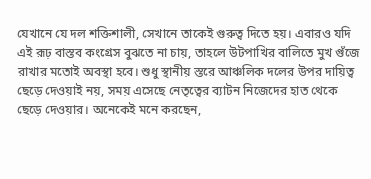যেখানে যে দল শক্তিশালী, সেখানে তাকেই গুরুত্ব দিতে হয়। এবারও যদি এই রূঢ় বাস্তব কংগ্রেস বুঝতে না চায়, তাহলে উটপাখির বালিতে মুখ গুঁজে রাখার মতোই অবস্থা হবে। শুধু স্থানীয় স্তরে আঞ্চলিক দলের উপর দায়িত্ব ছেড়ে দেওয়াই নয়, সময় এসেছে নেতৃত্বের ব্যাটন নিজেদের হাত থেকে ছেড়ে দেওয়ার। অনেকেই মনে করছেন,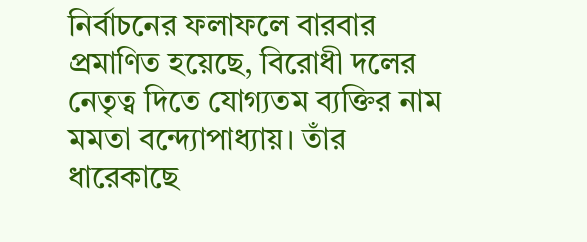নির্বাচনের ফলাফলে বারবার প্রমাণিত হয়েছে, বিরোধী দলের নেতৃত্ব দিতে যোগ্যতম ব্যক্তির নাম মমতা বন্দ্যোপাধ্যায়। তাঁর ধারেকাছে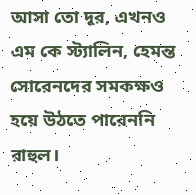আসা তো দূর, এখনও এম কে স্ট্যালিন, হেমন্ত সোরেনদের সমকক্ষও হয়ে উঠতে পারেননি রাহুল।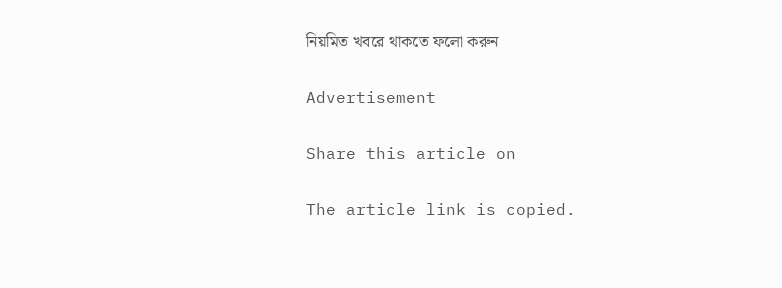নিয়মিত খবরে থাকতে ফলো করুন

Advertisement

Share this article on

The article link is copied.